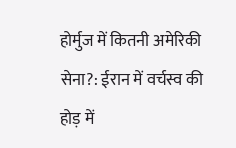होर्मुज में कितनी अमेरिकी सेना?: ईरान में वर्चस्व की होड़ में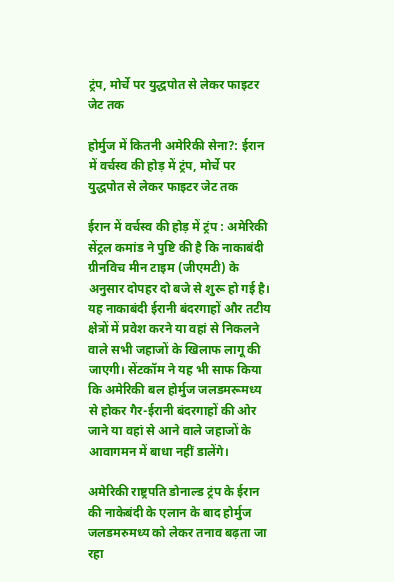ट्रंप, मोर्चे पर युद्धपोत से लेकर फाइटर जेट तक

होर्मुज में कितनी अमेरिकी सेना?: ईरान में वर्चस्व की होड़ में ट्रंप, मोर्चे पर युद्धपोत से लेकर फाइटर जेट तक

ईरान में वर्चस्व की होड़ में ट्रंप : अमेरिकी सेंट्रल कमांड ने पुष्टि की है कि नाकाबंदी ग्रीनविच मीन टाइम (जीएमटी) के अनुसार दोपहर दो बजे से शुरू हो गई है। यह नाकाबंदी ईरानी बंदरगाहों और तटीय क्षेत्रों में प्रवेश करने या वहां से निकलने वाले सभी जहाजों के खिलाफ लागू की जाएगी। सेंटकॉम ने यह भी साफ किया कि अमेरिकी बल होर्मुज जलडमरूमध्य से होकर गैर-ईरानी बंदरगाहों की ओर जाने या वहां से आने वाले जहाजों के आवागमन में बाधा नहीं डालेंगे।

अमेरिकी राष्ट्रपति डोनाल्ड ट्रंप के ईरान की नाकेबंदी के एलान के बाद होर्मुज जलडमरुमध्य को लेकर तनाव बढ़ता जा रहा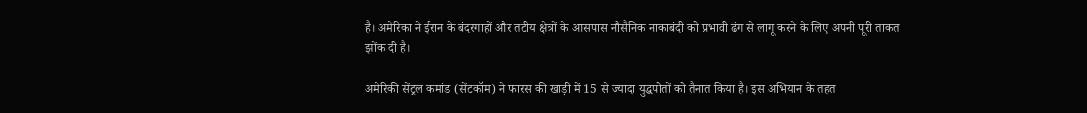है। अमेरिका ने ईरान के बंदरगाहों और तटीय क्षेत्रों के आसपास नौसैनिक नाकाबंदी को प्रभावी ढंग से लागू करने के लिए अपनी पूरी ताकत झोंक दी है।

अमेरिकी सेंट्रल कमांड (सेंटकॉम) ने फारस की खाड़ी में 15 से ज्यादा युद्धपोतों को तैनात किया है। इस अभियान के तहत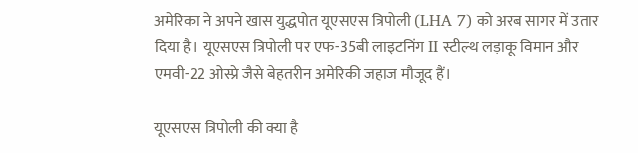अमेरिका ने अपने खास युद्धपोत यूएसएस त्रिपोली (LHA 7) को अरब सागर में उतार दिया है। यूएसएस त्रिपोली पर एफ-35बी लाइटनिंग II स्टील्थ लड़ाकू विमान और एमवी-22 ओस्प्रे जैसे बेहतरीन अमेरिकी जहाज मौजूद हैं।

यूएसएस त्रिपोली की क्या है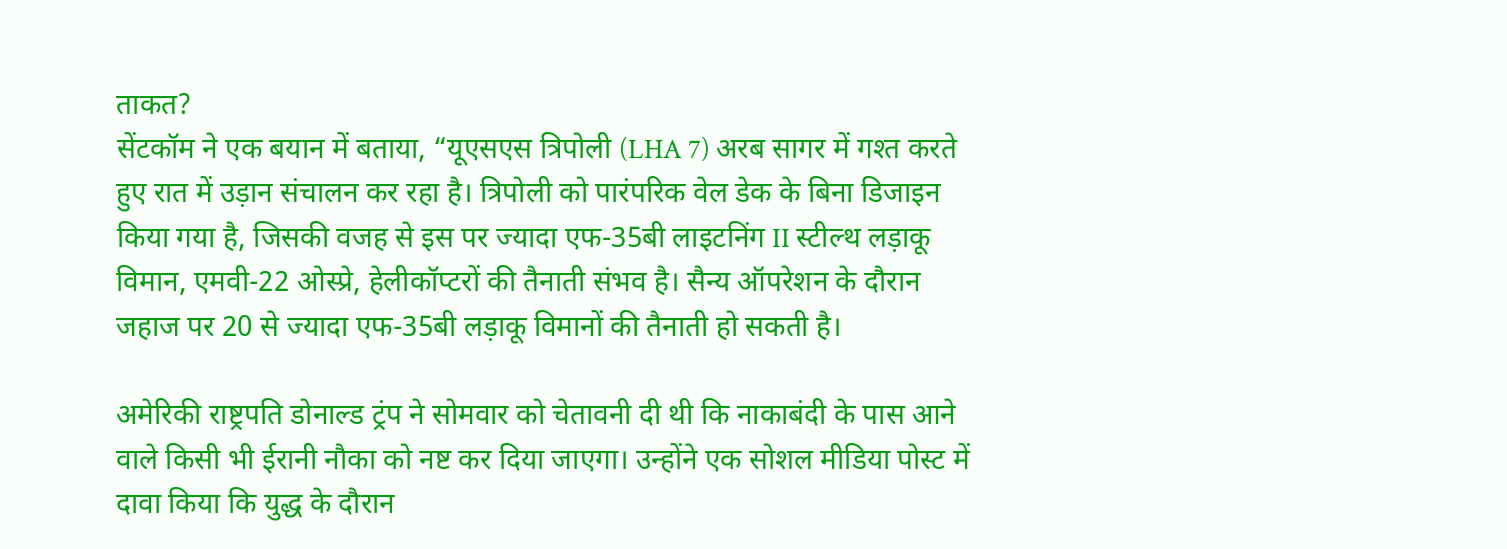ताकत?
सेंटकॉम ने एक बयान में बताया, “यूएसएस त्रिपोली (LHA 7) अरब सागर में गश्त करते हुए रात में उड़ान संचालन कर रहा है। त्रिपोली को पारंपरिक वेल डेक के बिना डिजाइन किया गया है, जिसकी वजह से इस पर ज्यादा एफ-35बी लाइटनिंग II स्टील्थ लड़ाकू विमान, एमवी-22 ओस्प्रे, हेलीकॉप्टरों की तैनाती संभव है। सैन्य ऑपरेशन के दौरान जहाज पर 20 से ज्यादा एफ-35बी लड़ाकू विमानों की तैनाती हो सकती है।

अमेरिकी राष्ट्रपति डोनाल्ड ट्रंप ने सोमवार को चेतावनी दी थी कि नाकाबंदी के पास आने वाले किसी भी ईरानी नौका को नष्ट कर दिया जाएगा। उन्होंने एक सोशल मीडिया पोस्ट में दावा किया कि युद्ध के दौरान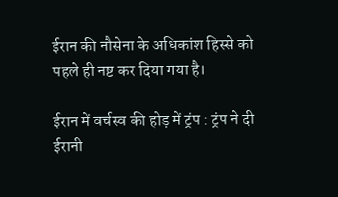ईरान की नौसेना के अधिकांश हिस्से को पहले ही नष्ट कर दिया गया है।

ईरान में वर्चस्व की होड़ में ट्रंप : ट्रंप ने दी ईरानी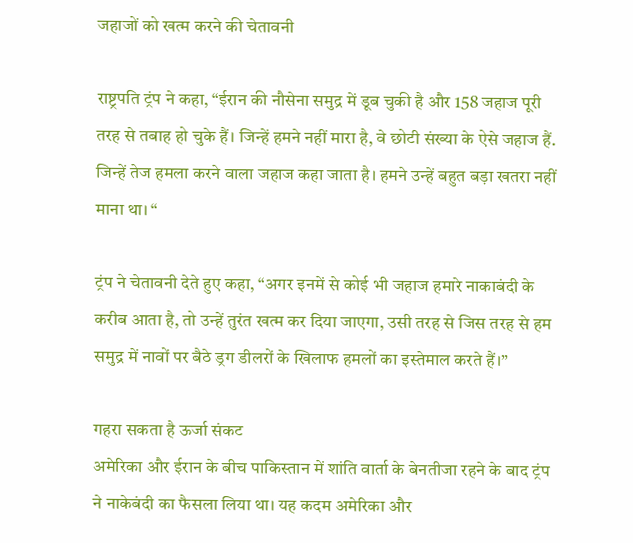जहाजों को खत्म करने की चेतावनी

राष्ट्रपति ट्रंप ने कहा, “ईरान की नौसेना समुद्र में डूब चुकी है और 158 जहाज पूरी तरह से तबाह हो चुके हैं। जिन्हें हमने नहीं मारा है, वे छोटी संख्या के ऐसे जहाज हैं. जिन्हें तेज हमला करने वाला जहाज कहा जाता है। हमने उन्हें बहुत बड़ा खतरा नहीं माना था। “

ट्रंप ने चेतावनी देते हुए कहा, “अगर इनमें से कोई भी जहाज हमारे नाकाबंदी के करीब आता है, तो उन्हें तुरंत खत्म कर दिया जाएगा, उसी तरह से जिस तरह से हम समुद्र में नावों पर बैठे ड्रग डीलरों के खिलाफ हमलों का इस्तेमाल करते हैं।”

गहरा सकता है ऊर्जा संकट
अमेरिका और ईरान के बीच पाकिस्तान में शांति वार्ता के बेनतीजा रहने के बाद ट्रंप ने नाकेबंदी का फैसला लिया था। यह कदम अमेरिका और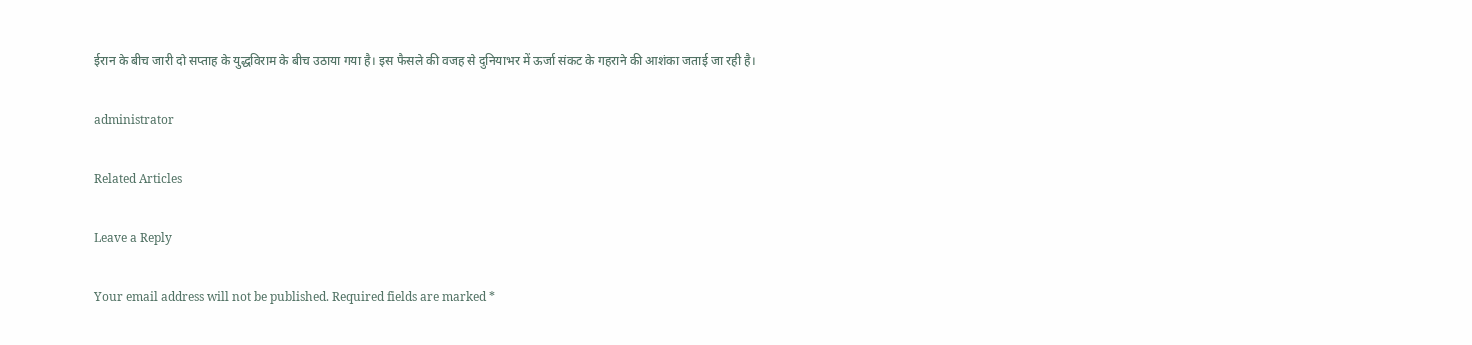ईरान के बीच जारी दो सप्ताह के युद्धविराम के बीच उठाया गया है। इस फैसले की वजह से दुनियाभर में ऊर्जा संकट के गहराने की आशंका जताई जा रही है।

administrator

Related Articles

Leave a Reply

Your email address will not be published. Required fields are marked *